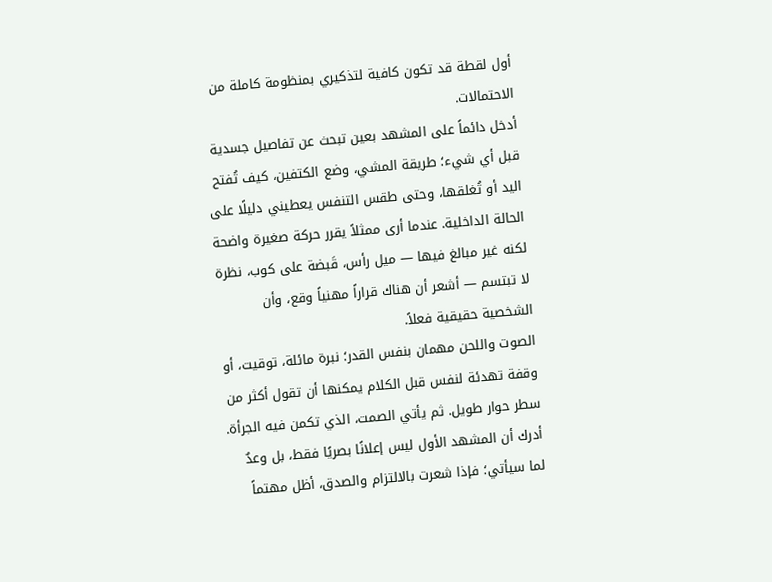أول لقطة قد تكون كافية لتذكيري بمنظومة كاملة من الاحتمالات.
أدخل دائماً على المشهد بعين تبحث عن تفاصيل جسدية قبل أي شيء؛ طريقة المشي، وضع الكتفين، كيف تُفتح اليد أو تُغلقها، وحتى طقس التنفس يعطيني دليلًا على الحالة الداخلية. عندما أرى ممثلاً يقرر حركة صغيرة واضحة لكنه غير مبالغ فيها — ميل رأس، قَبضة على كوب، نظرة لا تبتسم — أشعر أن هناك قراراً مهنياً وقع، وأن الشخصية حقيقية فعلاً.
الصوت واللحن مهمان بنفس القدر؛ نبرة مائلة، توقيت، أو وقفة تهدئة لنفس قبل الكلام يمكنها أن تقول أكثر من سطر حوار طويل. ثم يأتي الصمت، الذي تكمن فيه الجرأة. أدرك أن المشهد الأول ليس إعلانًا بصريًا فقط، بل وعدٌ لما سيأتي؛ فإذا شعرت بالالتزام والصدق، أظل مهتماً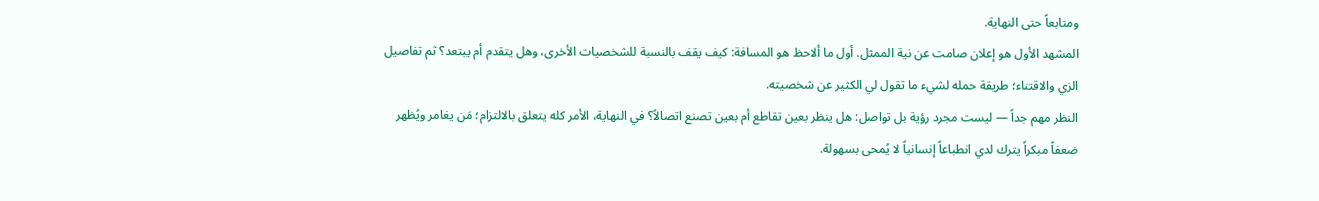ومتابعاً حتى النهاية.
المشهد الأول هو إعلان صامت عن نية الممثل. أول ما ألاحظ هو المسافة: كيف يقف بالنسبة للشخصيات الأخرى، وهل يتقدم أم يبتعد؟ ثم تفاصيل الزي والاقتناء؛ طريقة حمله لشيء ما تقول لي الكثير عن شخصيته.
النظر مهم جداً — ليست مجرد رؤية بل تواصل: هل ينظر بعين تقاطع أم بعين تصنع اتصالاً؟ في النهاية، الأمر كله يتعلق بالالتزام؛ مَن يغامر ويُظهر ضعفاً مبكراً يترك لدي انطباعاً إنسانياً لا يُمحى بسهولة.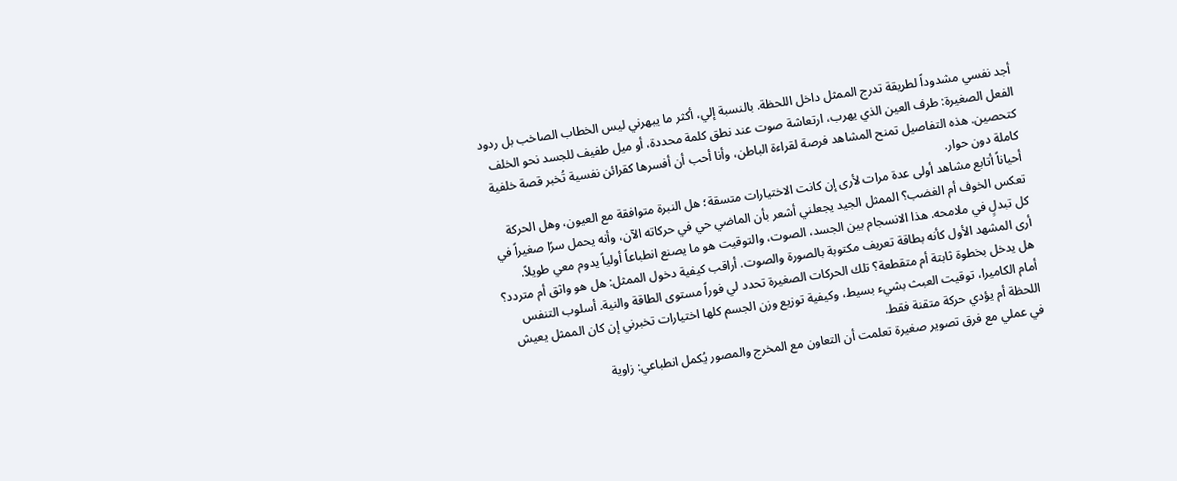أجد نفسي مشدوداً لطريقة تدرج الممثل داخل اللحظة. بالنسبة إلي، أكثر ما يبهرني ليس الخطاب الصاخب بل ردود الفعل الصغيرة: طرف العين الذي يهرب، ارتعاشة صوت عند نطق كلمة محددة، أو ميل طفيف للجسد نحو الخلف كتحصين. هذه التفاصيل تمنح المشاهد فرصة لقراءة الباطن، وأنا أحب أن أفسرها كقرائن نفسية تُخبر قصة خلفية كاملة دون حوار.
أحياناً أتابع مشاهد أولى عدة مرات لأرى إن كانت الاختيارات متسقة؛ هل النبرة متوافقة مع العيون، وهل الحركة تعكس الخوف أم الغضب؟ الممثل الجيد يجعلني أشعر بأن الماضي حي في حركاته الآن، وأنه يحمل سرًا صغيراً في كل تبدلٍ في ملامحه. هذا الانسجام بين الجسد، الصوت، والتوقيت هو ما يصنع انطباعاً أولياً يدوم معي طويلاً.
أرى المشهد الأول كأنه بطاقة تعريف مكتوبة بالصورة والصوت. أراقب كيفية دخول الممثل: هل هو واثق أم متردد؟ هل يدخل بخطوة ثابتة أم متقطعة؟ تلك الحركات الصغيرة تحدد لي فوراً مستوى الطاقة والنية. أسلوب التنفس أمام الكاميرا، توقيت العبث بشيء بسيط، وكيفية توزيع وزن الجسم كلها اختيارات تخبرني إن كان الممثل يعيش اللحظة أم يؤدي حركة متقنة فقط.
في عملي مع فرق تصوير صغيرة تعلمت أن التعاون مع المخرج والمصور يُكمل انطباعي: زاوية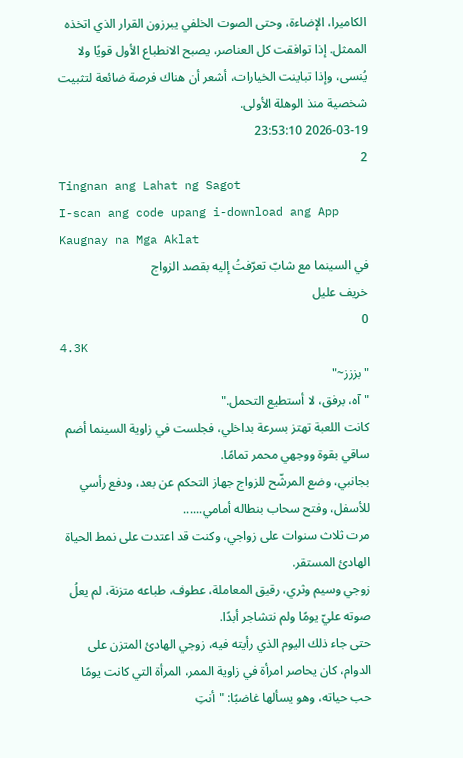الكاميرا، الإضاءة، وحتى الصوت الخلفي يبرزون القرار الذي اتخذه الممثل. إذا توافقت كل العناصر، يصبح الانطباع الأول قويًا ولا يُنسى، وإذا تباينت الخيارات، أشعر أن هناك فرصة ضائعة لتثبيت شخصية منذ الوهلة الأولى.
2026-03-19 23:53:10
2
Tingnan ang Lahat ng Sagot
I-scan ang code upang i-download ang App
Kaugnay na Mga Aklat
في السينما مع شابّ تعرّفتُ إليه بقصد الزواج
خريف عليل
0
4.3K
"بززز~"
"آه، برفق، لا أستطيع التحمل."
كانت اللعبة تهتز بسرعة بداخلي، فجلست في زاوية السينما أضم ساقي بقوة ووجهي محمر تمامًا.
بجانبي، وضع المرشّح للزواج جهاز التحكم عن بعد، ودفع رأسي للأسفل، وفتح سحاب بنطاله أمامي......
مرت ثلاث سنوات على زواجي، وكنت قد اعتدت على نمط الحياة الهادئ المستقر.
زوجي وسيم وثري، رقيق المعاملة، عطوف، طباعه متزنة، لم يعلُ صوته عليّ يومًا ولم نتشاجر أبدًا.
حتى جاء ذلك اليوم الذي رأيته فيه، زوجي الهادئ المتزن على الدوام، كان يحاصر امرأة في زاوية الممر، المرأة التي كانت يومًا حب حياته، وهو يسألها غاضبًا: "أنتِ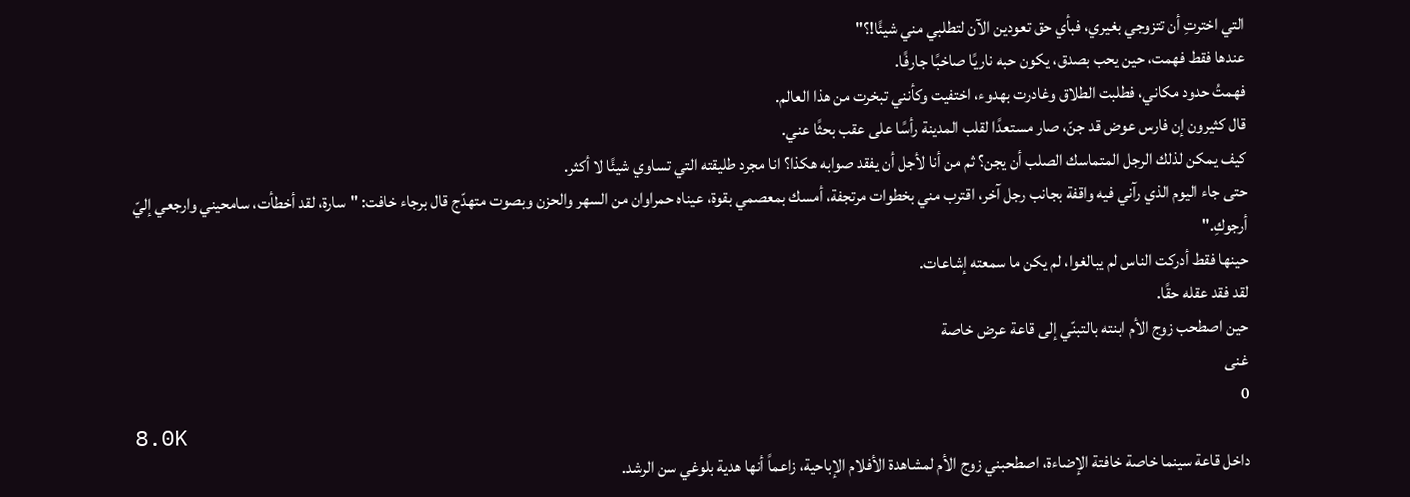التي اخترتِ أن تتزوجي بغيري، فبأي حق تعودين الآن لتطلبي مني شيئًا!؟"
عندها فقط فهمت، حين يحب بصدق، يكون حبه ناريًا صاخبًا جارفًا.
فهمتُ حدود مكاني، فطلبت الطلاق وغادرت بهدوء، اختفيت وكأنني تبخرت من هذا العالم.
قال كثيرون إن فارس عوض قد جنّ، صار مستعدًا لقلب المدينة رأسًا على عقب بحثًا عني.
كيف يمكن لذلك الرجل المتماسك الصلب أن يجن؟ ثم من أنا لأجل أن يفقد صوابه هكذا؟ انا مجرد طليقته التي تساوي شيئًا لا أكثر.
حتى جاء اليوم الذي رآني فيه واقفة بجانب رجل آخر، اقترب مني بخطوات مرتجفة، أمسك بمعصمي بقوة، عيناه حمراوان من السهر والحزن وبصوت متهدّج قال برجاء خافت: "سارة، لقد أخطأت، سامحيني وارجعي إليّ أرجوكِ."
حينها فقط أدركت الناس لم يبالغوا، لم يكن ما سمعته إشاعات.
لقد فقد عقله حقًا.
حين اصطحب زوج الأم ابنته بالتبنّي إلى قاعة عرض خاصة
غنى
0
8.0K
داخل قاعة سينما خاصة خافتة الإضاءة، اصطحبني زوج الأم لمشاهدة الأفلام الإباحية، زاعماً أنها هدية بلوغي سن الرشد.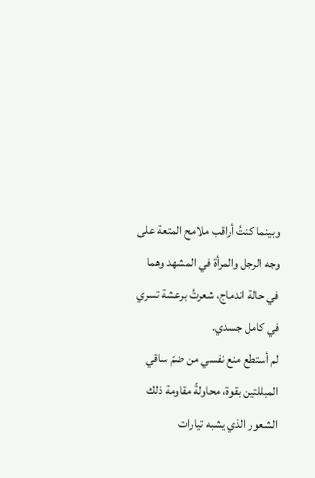وبينما كنتُ أراقب ملامح المتعة على وجه الرجل والمرأة في المشهد وهما في حالة اندماج، شعرتُ برعشة تسري في كامل جسدي.
لم أستطع منع نفسي من ضمّ ساقي المبللتين بقوة، محاولةً مقاومة ذلك الشعور الذي يشبه تيارات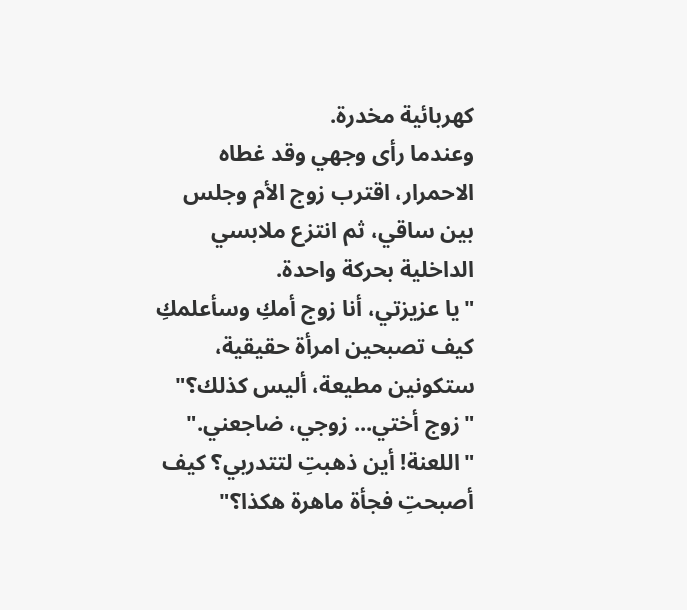كهربائية مخدرة.
وعندما رأى وجهي وقد غطاه الاحمرار، اقترب زوج الأم وجلس بين ساقي، ثم انتزع ملابسي الداخلية بحركة واحدة.
"يا عزيزتي، أنا زوج أمكِ وسأعلمكِ كيف تصبحين امرأة حقيقية، ستكونين مطيعة، أليس كذلك؟"
"زوج أختي... زوجي، ضاجعني."
"اللعنة! أين ذهبتِ لتتدربي؟ كيف أصبحتِ فجأة ماهرة هكذا؟"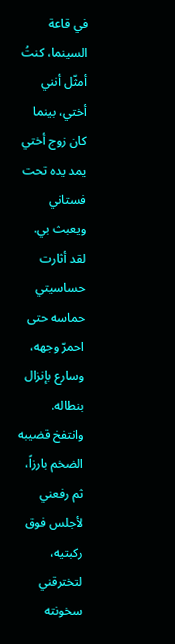في قاعة السينما، كنتُ أمثّل أنني أختي، بينما كان زوج أختي يمد يده تحت فستاني ويعبث بي.
لقد أثارت حساسيتي حماسه حتى احمرّ وجهه، وسارع بإنزال بنطاله.
وانتفخ قضيبه الضخم بارزاً، ثم رفعني لأجلس فوق ركبتيه، لتخترقني سخونته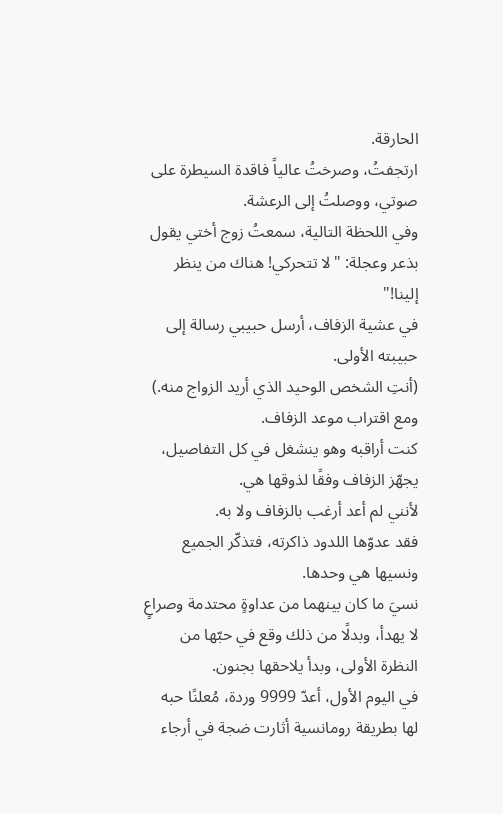الحارقة.
ارتجفتُ، وصرختُ عالياً فاقدة السيطرة على صوتي، ووصلتُ إلى الرعشة.
وفي اللحظة التالية، سمعتُ زوج أختي يقول بذعر وعجلة: "لا تتحركي! هناك من ينظر إلينا!"
في عشية الزفاف، أرسل حبيبي رسالة إلى حبيبته الأولى.
(أنتِ الشخص الوحيد الذي أريد الزواج منه.)
ومع اقتراب موعد الزفاف.
كنت أراقبه وهو ينشغل في كل التفاصيل، يجهّز الزفاف وفقًا لذوقها هي.
لأنني لم أعد أرغب بالزفاف ولا به.
فقد عدوّها اللدود ذاكرته، فتذكّر الجميع ونسيها هي وحدها.
نسيَ ما كان بينهما من عداوةٍ محتدمة وصراعٍ لا يهدأ، وبدلًا من ذلك وقع في حبّها من النظرة الأولى، وبدأ يلاحقها بجنون.
في اليوم الأول، أعدّ 9999 وردة، مُعلنًا حبه لها بطريقة رومانسية أثارت ضجة في أرجاء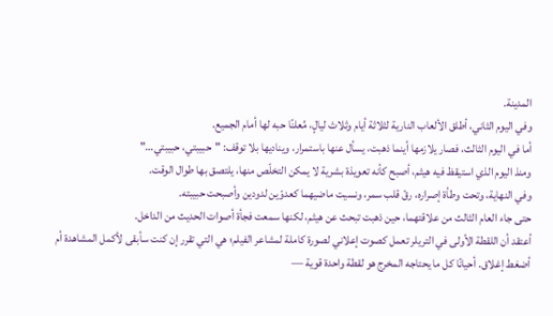المدينة.
وفي اليوم الثاني، أطلق الألعاب النارية لثلاثة أيام وثلاث ليالٍ، مُعلنًا حبه لها أمام الجميع.
أما في اليوم الثالث، فصار يلازمها أينما ذهبت، يسأل عنها باستمرار، ويناديها بلا توقف: "حبيبتي، حبيبتي…"
ومنذ اليوم الذي استيقظ فيه هيثم، أصبح كأنه تعويذة بشرية لا يمكن التخلّص منها، يلتصق بها طوال الوقت.
وفي النهاية، وتحت وطأة إصراره، رقّ قلب سمر، ونسيت ماضيهما كعدوّين لدودين وأصبحت حبيبته.
حتى جاء العام الثالث من علاقتهما، حين ذهبت تبحث عن هيثم، لكنها سمعت فجأة أصوات الحديث من الداخل.
أعتقد أن اللقطة الأولى في التريلر تعمل كصوت إعلاني لصورة كاملة لمشاعر الفيلم؛ هي التي تقرر إن كنت سأبقى لأكمل المشاهدة أم أضغط إغلاق. أحيانًا كل ما يحتاجه المخرج هو لقطة واحدة قوية —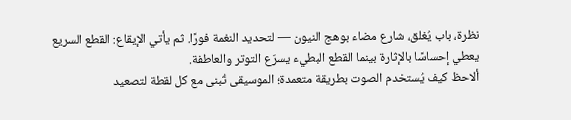نظرة، باب يُغلق، شارع مضاء بوهج النيون — لتحديد النغمة فورًا. ثم يأتي الإيقاع: القطع السريع يعطي إحساسًا بالإثارة بينما القطع البطيء يسرّع التوتر والعاطفة.
ألاحظ كيف يُستخدم الصوت بطريقة متعمدة؛ الموسيقى تُبنى مع كل لقطة لتصعيد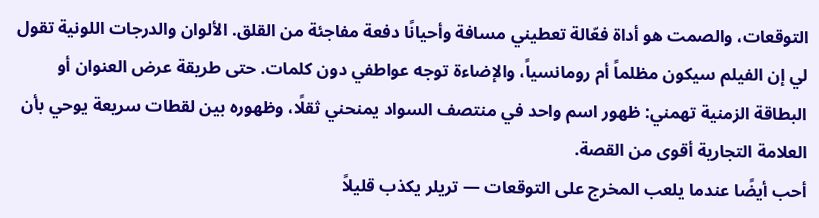التوقعات، والصمت هو أداة فعّالة تعطيني مسافة وأحيانًا دفعة مفاجئة من القلق. الألوان والدرجات اللونية تقول لي إن الفيلم سيكون مظلماً أم رومانسياً، والإضاءة توجه عواطفي دون كلمات. حتى طريقة عرض العنوان أو البطاقة الزمنية تهمني: ظهور اسم واحد في منتصف السواد يمنحني ثقلًا، وظهوره بين لقطات سريعة يوحي بأن العلامة التجارية أقوى من القصة.
أحب أيضًا عندما يلعب المخرج على التوقعات — تريلر يكذب قليلاً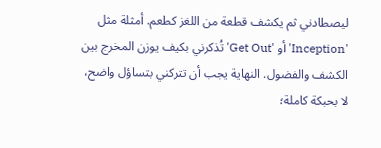ليصطادني ثم يكشف قطعة من اللغز كطعم. أمثلة مثل 'Inception' أو 'Get Out' تُذكرني بكيف يوزن المخرج بين الكشف والفضول. النهاية يجب أن تتركني بتساؤل واضح، لا بحبكة كاملة؛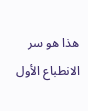هذا هو سر الانطباع الأول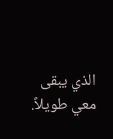الذي يبقى معي طويلاً.